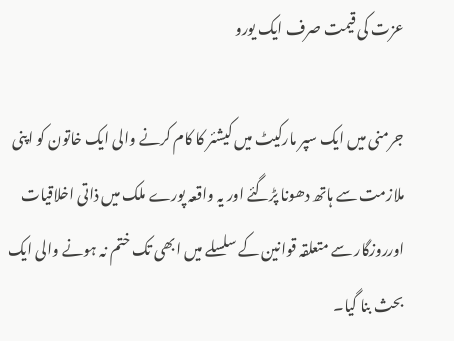عزت کی قیمت صرف ایک یورو

جرمنی میں ایک سپر مارکیٹ میں کیشئر کا کام کرنے والی ایک خاتون کو اپنی ملازمت سے ہاتھ دھونا پڑگئے اور یہ واقعہ پورے ملک میں ذاتی اخلاقیات اورروزگار سے متعلقہ قوانین کے سلسلے میں ابھی تک ختم نہ ہونے والی ایک بحث بنا گیا۔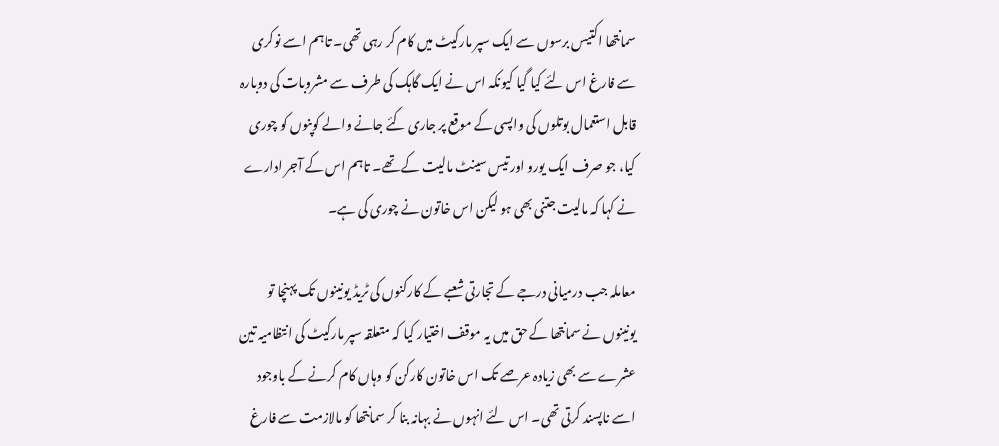سمانتھا اکتیس برسوں سے ایک سپر مارکیٹ میں کام کر رہی تھی۔ تاہم اسے نوکری سے فارغ اس لئے کیا گیا کیونکہ اس نے ایک گاہک کی طرف سے مشروبات کی دوبارہ قابل استعمال بوتلوں کی واپسی کے موقع پر جاری کئے جانے والے کوپنوں کو چوری کیا، جو صرف ایک یورو اور تیس سینٹ مالیت کے تھے۔ تاہم اس کے آجر ادارے نے کہا کہ مالیت جتنی بھی ہو لیکن اس خاتون نے چوری کی ہے۔

معاملہ جب درمیانی درجے کے تجارتی شعبے کے کارکنوں کی ٹریڈ یونینوں تک پہنچا تو یونینوں نے سمانتھا کے حق میں یہ موقف اختیار کیا کہ متعلقہ سپر مارکیٹ کی انتظامیہ تین عشرے سے بھی زیادہ عرصے تک اس خاتون کارکن کو وہاں کام کرنے کے باوجود اسے ناپسند کرتی تھی۔ اس لئے انہوں نے بہانہ بنا کر سمانتھا کو مالازمت سے فارغ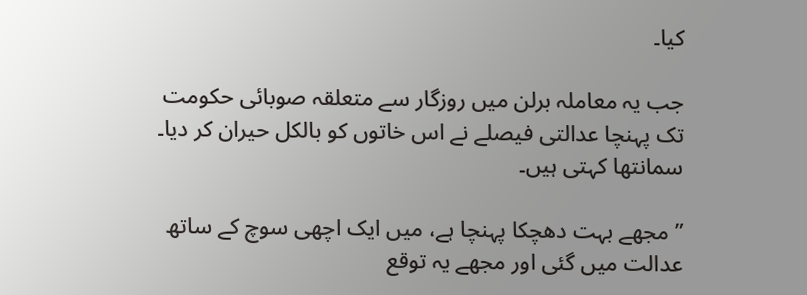کیا۔

جب یہ معاملہ برلن میں روزگار سے متعلقہ صوبائی حکومت تک پہنچا عدالتی فیصلے نے اس خاتوں کو بالکل حیران کر دیا۔ سمانتھا کہتی ہیں۔

” مجھے بہت دھچکا پہنچا ہے، میں ایک اچھی سوچ کے ساتھ عدالت میں گئی اور مجھے یہ توقع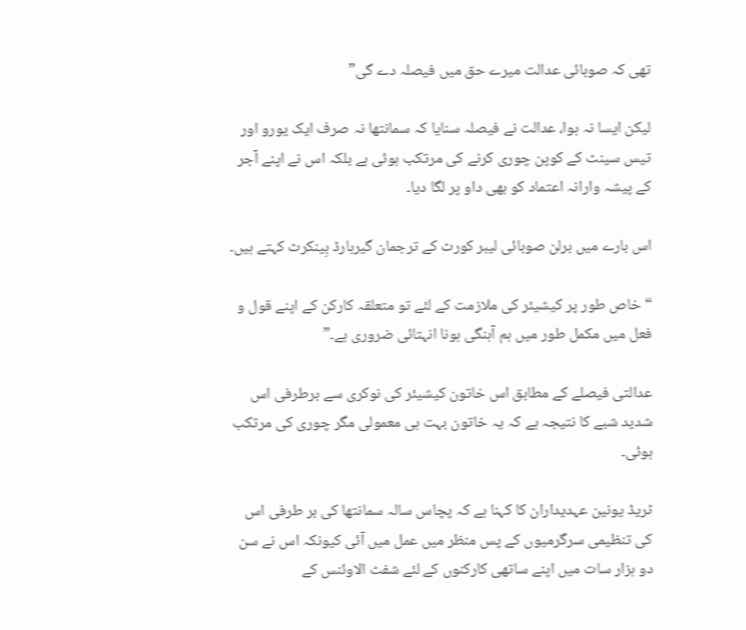تھی کہ صوبائی عدالت میرے حق میں فیصلہ دے گی”

لیکن ایسا نہ ہوا، عدالت نے فیصلہ سنایا کہ سمانتھا نہ صرف ایک یورو اور تیس سینٹ کے کوپن چوری کرنے کی مرتکب ہوئی ہے بلکہ اس نے اپنے آجر کے پیشہ وارانہ اعتماد کو بھی داو پر لگا دیا۔

اس بارے میں برلن صوبائی لیبر کورٹ کے ترجمان گیرہارڈ بِینکرٹ کہتے ہیں۔

“خاص طور پر کیشیئر کی ملازمت کے لئے تو متعلقہ کارکن کے اپنے قول و فعل میں مکمل طور میں ہم آہنگی ہونا انہتائی ضروری ہے۔”

عدالتی فیصلے کے مطابق اس خاتون کیشیئر کی نوکری سے برطرفی اس شدید شبے کا نتیجہ ہے کہ یہ خاتون بہت ہی معمولی مگر چوری کی مرتکب ہوئی۔

ٹریڈ یونین عہدیداران کا کہنا ہے کہ پچاس سالہ سمانتھا کی بر طرفی اس کی تنظیمی سرگرمیوں کے پس منظر میں عمل میں آئی کیونکہ اس نے سن دو ہزار سات میں اپنے ساتھی کارکنوں کے لئے شفٹ الاوئنس کے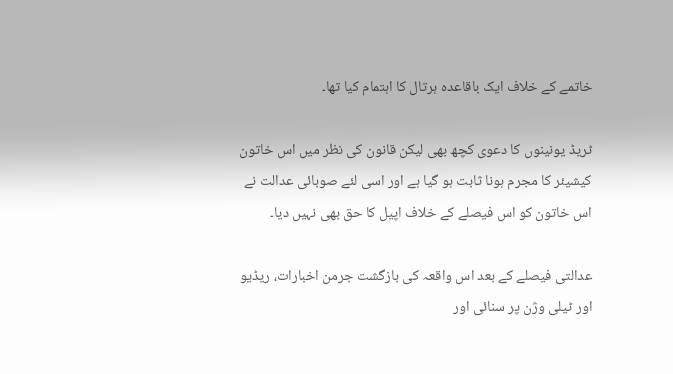خاتمے کے خلاف ایک باقاعدہ ہرتال کا اہتمام کیا تھا۔

ٹریڈ یونینوں کا دعوی کچھ بھی لیکن قانون کی نظر میں اس خاتون کیشیئر کا مجرم ہونا ثابت ہو گیا ہے اور اسی لئے صوبائی عدالت نے اس خاتون کو اس فیصلے کے خلاف اپیل کا حق بھی نہیں دیا۔

عدالتی فیصلے کے بعد اس واقعہ کی بازگشت جرمن اخبارات، ریڈیو اور ٹیلی وژن پر سنائی اور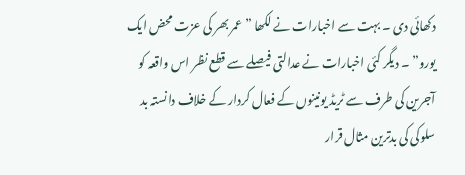دکھائی دی ۔ بہت سے اخبارات نے لکھا ” عمر بھر کی عزت محض ایک یورو” ۔ دیگر کئی اخبارات نے عدالتی فیصلے سے قطع نظر اس واقعہ کو آجرین کی طرف سے ٹریڈ یونینوں کے فعال کردار کے خلاف دانستہ بد سلوکی کی بدترین مثال قرار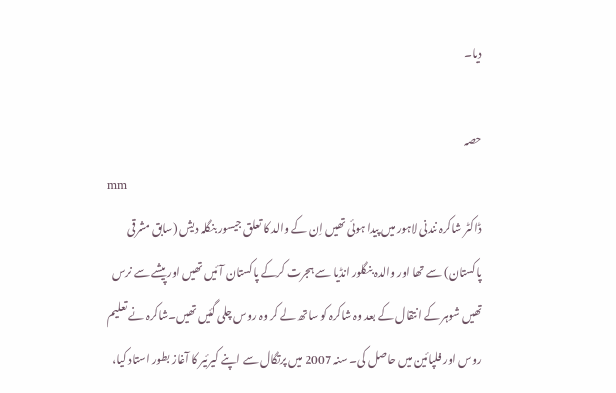دیا۔

حصہ
mm
ڈاکٹر شاکرہ نندنی لاہور میں پیدا ہوئی تھیں اِن کے والد کا تعلق جیسور بنگلہ دیش (سابق مشرقی پاکستان) سے تھا اور والدہ بنگلور انڈیا سے ہجرت کرکے پاکستان آئیں تھیں اور پیشے سے نرس تھیں شوہر کے انتقال کے بعد وہ شاکرہ کو ساتھ لے کر وہ روس چلی گئیں تھیں۔شاکرہ نے تعلیم روس اور فلپائین میں حاصل کی۔ سنہ 2007 میں پرتگال سے اپنے کیرئیر کا آغاز بطور استاد کیا،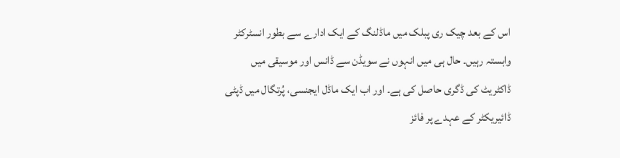اس کے بعد چیک ری پبلک میں ماڈلنگ کے ایک ادارے سے بطور انسٹرکٹر وابستہ رہیں۔ حال ہی میں انہوں نے سویڈن سے ڈانس اور موسیقی میں ڈاکٹریٹ کی ڈگری حاصل کی ہے۔ اور اب ایک ماڈل ایجنسی، پُرتگال میں ڈپٹی ڈائیریکٹر کے عہدے پر فائز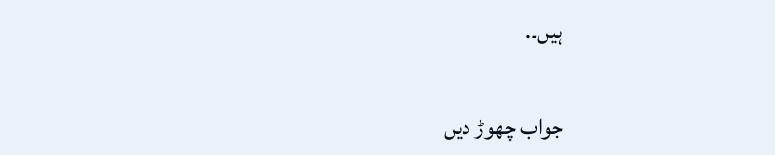ہیں۔.

جواب چھوڑ دیں